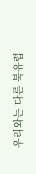우리와는 다른 북유럽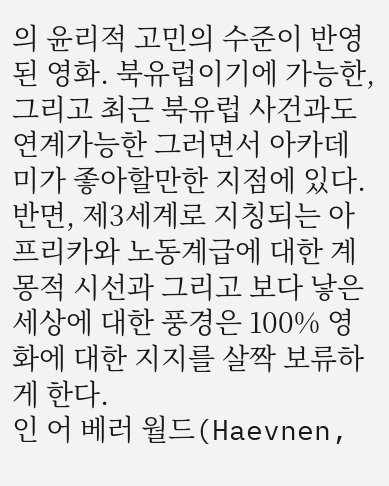의 윤리적 고민의 수준이 반영된 영화. 북유럽이기에 가능한, 그리고 최근 북유럽 사건과도 연계가능한 그러면서 아카데미가 좋아할만한 지점에 있다. 반면, 제3세계로 지칭되는 아프리카와 노동계급에 대한 계몽적 시선과 그리고 보다 낳은 세상에 대한 풍경은 100% 영화에 대한 지지를 살짝 보류하게 한다.
인 어 베러 월드(Haevnen,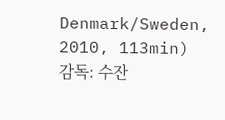Denmark/Sweden, 2010, 113min)
감독: 수잔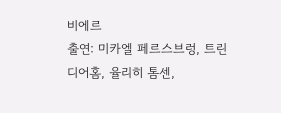비에르
출연: 미카엘 페르스브렁, 트린 디어홈, 율리히 톰센,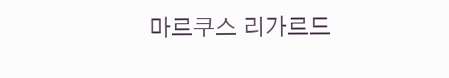마르쿠스 리가르드